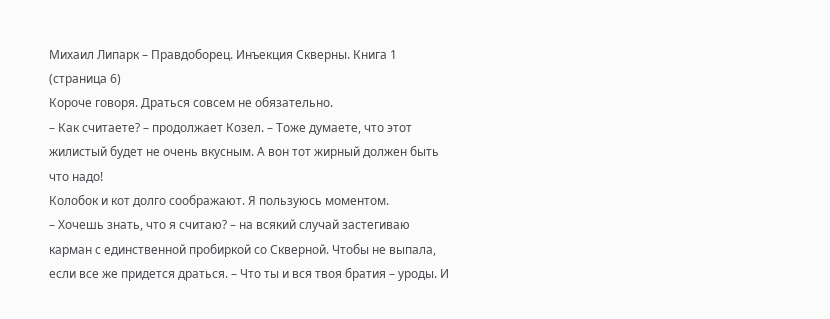Михаил Липарк – Правдоборец. Инъекция Скверны. Книга 1 (страница 6)
Короче говоря. Драться совсем не обязательно.
– Как считаете? – продолжает Козел. – Тоже думаете, что этот жилистый будет не очень вкусным. А вон тот жирный должен быть что надо!
Колобок и кот долго соображают. Я пользуюсь моментом.
– Хочешь знать, что я считаю? – на всякий случай застегиваю карман с единственной пробиркой со Скверной. Чтобы не выпала, если все же придется драться. – Что ты и вся твоя братия – уроды. И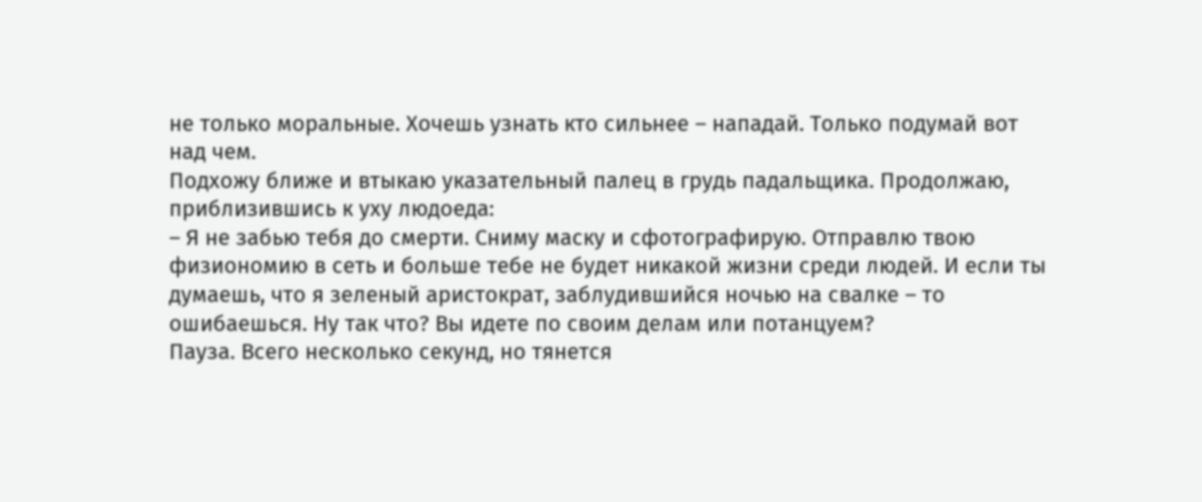не только моральные. Хочешь узнать кто сильнее – нападай. Только подумай вот над чем.
Подхожу ближе и втыкаю указательный палец в грудь падальщика. Продолжаю, приблизившись к уху людоеда:
– Я не забью тебя до смерти. Сниму маску и сфотографирую. Отправлю твою физиономию в сеть и больше тебе не будет никакой жизни среди людей. И если ты думаешь, что я зеленый аристократ, заблудившийся ночью на свалке – то ошибаешься. Ну так что? Вы идете по своим делам или потанцуем?
Пауза. Всего несколько секунд, но тянется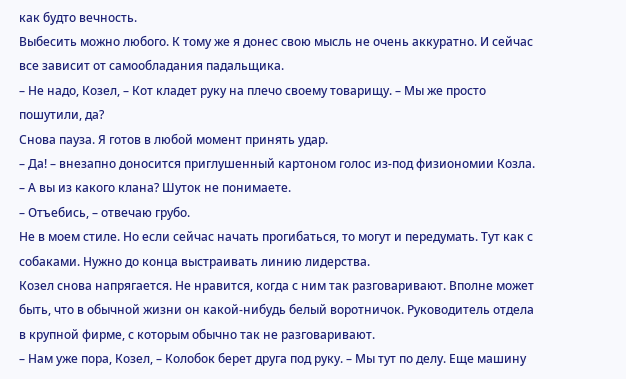как будто вечность.
Выбесить можно любого. К тому же я донес свою мысль не очень аккуратно. И сейчас все зависит от самообладания падальщика.
– Не надо, Козел, – Кот кладет руку на плечо своему товарищу. – Мы же просто пошутили, да?
Снова пауза. Я готов в любой момент принять удар.
– Да! – внезапно доносится приглушенный картоном голос из-под физиономии Козла. – А вы из какого клана? Шуток не понимаете.
– Отъебись, – отвечаю грубо.
Не в моем стиле. Но если сейчас начать прогибаться, то могут и передумать. Тут как с собаками. Нужно до конца выстраивать линию лидерства.
Козел снова напрягается. Не нравится, когда с ним так разговаривают. Вполне может быть, что в обычной жизни он какой-нибудь белый воротничок. Руководитель отдела в крупной фирме, с которым обычно так не разговаривают.
– Нам уже пора, Козел, – Колобок берет друга под руку. – Мы тут по делу. Еще машину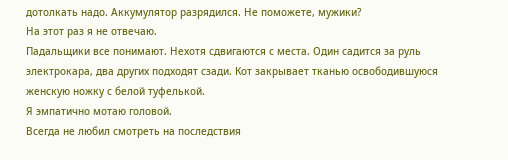дотолкать надо. Аккумулятор разрядился. Не поможете, мужики?
На этот раз я не отвечаю.
Падальщики все понимают. Нехотя сдвигаются с места. Один садится за руль электрокара, два других подходят сзади. Кот закрывает тканью освободившуюся женскую ножку с белой туфелькой.
Я эмпатично мотаю головой.
Всегда не любил смотреть на последствия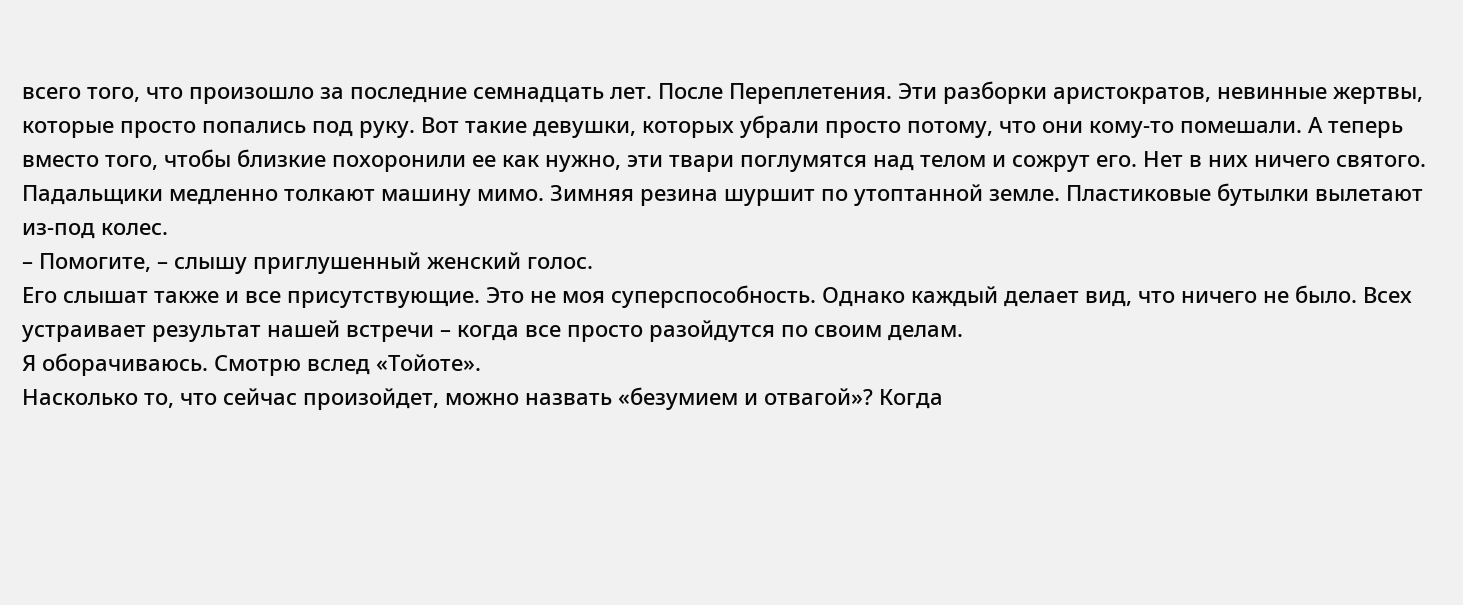всего того, что произошло за последние семнадцать лет. После Переплетения. Эти разборки аристократов, невинные жертвы, которые просто попались под руку. Вот такие девушки, которых убрали просто потому, что они кому-то помешали. А теперь вместо того, чтобы близкие похоронили ее как нужно, эти твари поглумятся над телом и сожрут его. Нет в них ничего святого.
Падальщики медленно толкают машину мимо. Зимняя резина шуршит по утоптанной земле. Пластиковые бутылки вылетают из-под колес.
– Помогите, – слышу приглушенный женский голос.
Его слышат также и все присутствующие. Это не моя суперспособность. Однако каждый делает вид, что ничего не было. Всех устраивает результат нашей встречи – когда все просто разойдутся по своим делам.
Я оборачиваюсь. Смотрю вслед «Тойоте».
Насколько то, что сейчас произойдет, можно назвать «безумием и отвагой»? Когда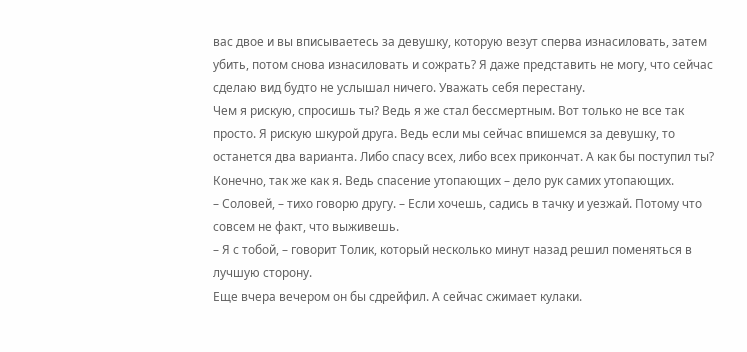вас двое и вы вписываетесь за девушку, которую везут сперва изнасиловать, затем убить, потом снова изнасиловать и сожрать? Я даже представить не могу, что сейчас сделаю вид будто не услышал ничего. Уважать себя перестану.
Чем я рискую, спросишь ты? Ведь я же стал бессмертным. Вот только не все так просто. Я рискую шкурой друга. Ведь если мы сейчас впишемся за девушку, то останется два варианта. Либо спасу всех, либо всех прикончат. А как бы поступил ты?
Конечно, так же как я. Ведь спасение утопающих – дело рук самих утопающих.
– Соловей, – тихо говорю другу. – Если хочешь, садись в тачку и уезжай. Потому что совсем не факт, что выживешь.
– Я с тобой, – говорит Толик, который несколько минут назад решил поменяться в лучшую сторону.
Еще вчера вечером он бы сдрейфил. А сейчас сжимает кулаки.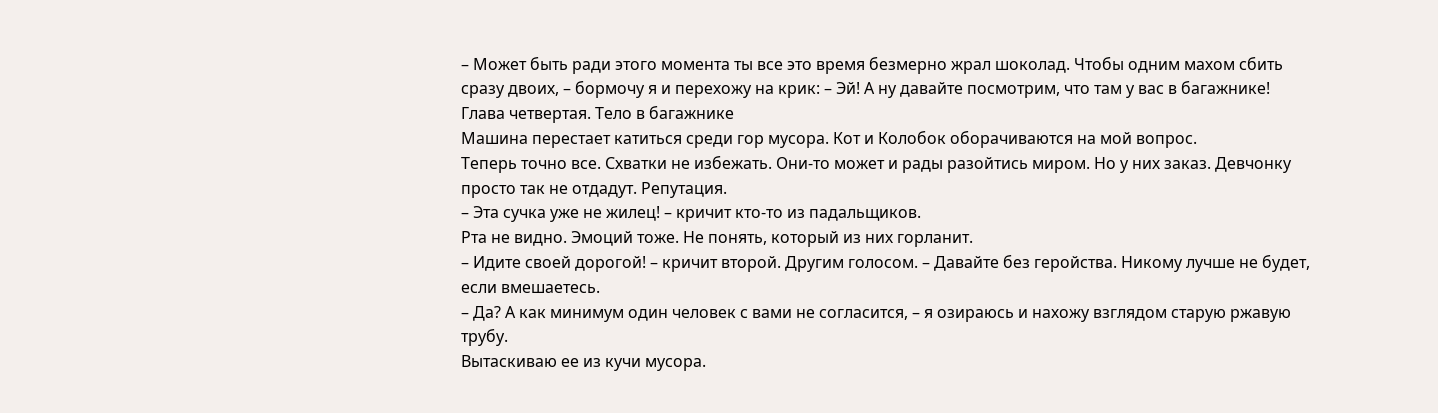– Может быть ради этого момента ты все это время безмерно жрал шоколад. Чтобы одним махом сбить сразу двоих, – бормочу я и перехожу на крик: – Эй! А ну давайте посмотрим, что там у вас в багажнике!
Глава четвертая. Тело в багажнике
Машина перестает катиться среди гор мусора. Кот и Колобок оборачиваются на мой вопрос.
Теперь точно все. Схватки не избежать. Они-то может и рады разойтись миром. Но у них заказ. Девчонку просто так не отдадут. Репутация.
– Эта сучка уже не жилец! – кричит кто-то из падальщиков.
Рта не видно. Эмоций тоже. Не понять, который из них горланит.
– Идите своей дорогой! – кричит второй. Другим голосом. – Давайте без геройства. Никому лучше не будет, если вмешаетесь.
– Да? А как минимум один человек с вами не согласится, – я озираюсь и нахожу взглядом старую ржавую трубу.
Вытаскиваю ее из кучи мусора.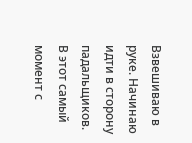Взвешиваю в руке. Начинаю идти в сторону падальщиков.
В этот самый момент с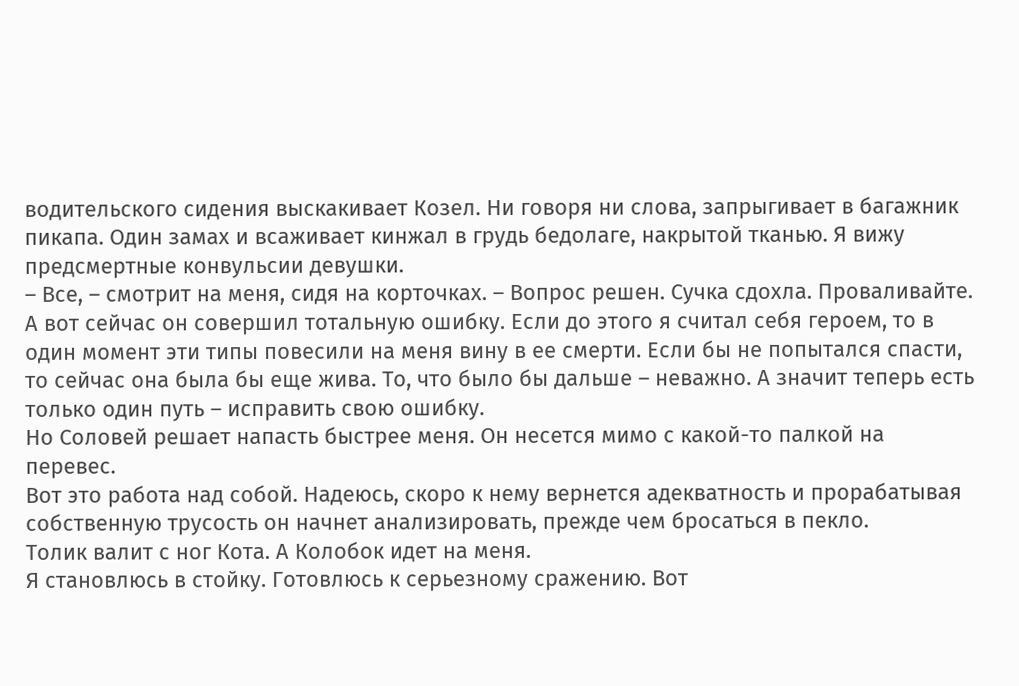водительского сидения выскакивает Козел. Ни говоря ни слова, запрыгивает в багажник пикапа. Один замах и всаживает кинжал в грудь бедолаге, накрытой тканью. Я вижу предсмертные конвульсии девушки.
– Все, – смотрит на меня, сидя на корточках. – Вопрос решен. Сучка сдохла. Проваливайте.
А вот сейчас он совершил тотальную ошибку. Если до этого я считал себя героем, то в один момент эти типы повесили на меня вину в ее смерти. Если бы не попытался спасти, то сейчас она была бы еще жива. То, что было бы дальше – неважно. А значит теперь есть только один путь – исправить свою ошибку.
Но Соловей решает напасть быстрее меня. Он несется мимо с какой-то палкой на перевес.
Вот это работа над собой. Надеюсь, скоро к нему вернется адекватность и прорабатывая собственную трусость он начнет анализировать, прежде чем бросаться в пекло.
Толик валит с ног Кота. А Колобок идет на меня.
Я становлюсь в стойку. Готовлюсь к серьезному сражению. Вот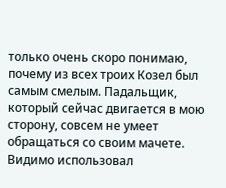только очень скоро понимаю, почему из всех троих Козел был самым смелым. Падальщик, который сейчас двигается в мою сторону, совсем не умеет обращаться со своим мачете. Видимо использовал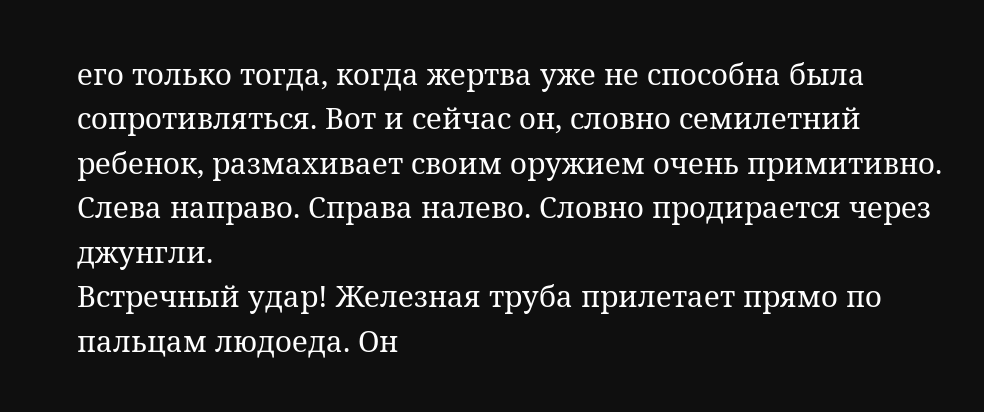его только тогда, когда жертва уже не способна была сопротивляться. Вот и сейчас он, словно семилетний ребенок, размахивает своим оружием очень примитивно. Слева направо. Справа налево. Словно продирается через джунгли.
Встречный удар! Железная труба прилетает прямо по пальцам людоеда. Он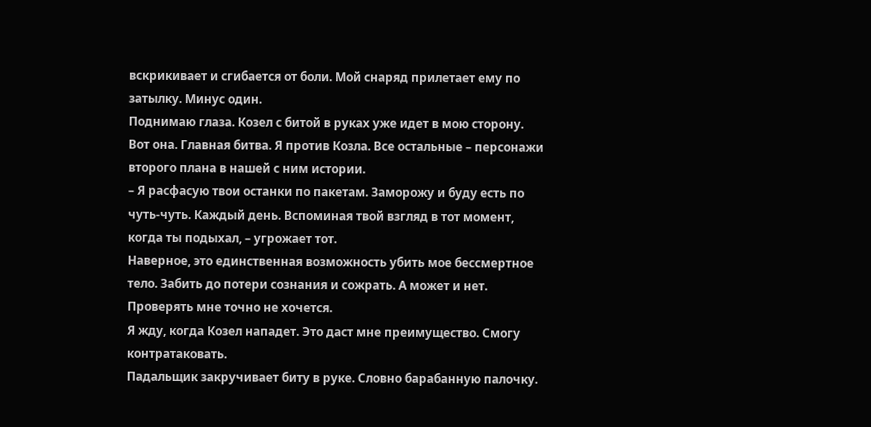вскрикивает и сгибается от боли. Мой снаряд прилетает ему по затылку. Минус один.
Поднимаю глаза. Козел с битой в руках уже идет в мою сторону.
Вот она. Главная битва. Я против Козла. Все остальные – персонажи второго плана в нашей с ним истории.
– Я расфасую твои останки по пакетам. Заморожу и буду есть по чуть-чуть. Каждый день. Вспоминая твой взгляд в тот момент, когда ты подыхал, – угрожает тот.
Наверное, это единственная возможность убить мое бессмертное тело. Забить до потери сознания и сожрать. А может и нет. Проверять мне точно не хочется.
Я жду, когда Козел нападет. Это даст мне преимущество. Смогу контратаковать.
Падальщик закручивает биту в руке. Словно барабанную палочку.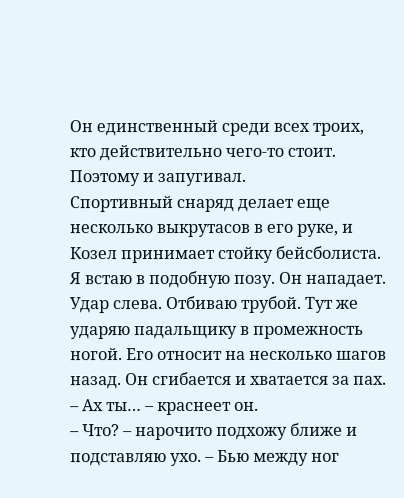Он единственный среди всех троих, кто действительно чего-то стоит. Поэтому и запугивал.
Спортивный снаряд делает еще несколько выкрутасов в его руке, и Козел принимает стойку бейсболиста. Я встаю в подобную позу. Он нападает.
Удар слева. Отбиваю трубой. Тут же ударяю падальщику в промежность ногой. Его относит на несколько шагов назад. Он сгибается и хватается за пах.
– Ах ты… – краснеет он.
– Что? – нарочито подхожу ближе и подставляю ухо. – Бью между ног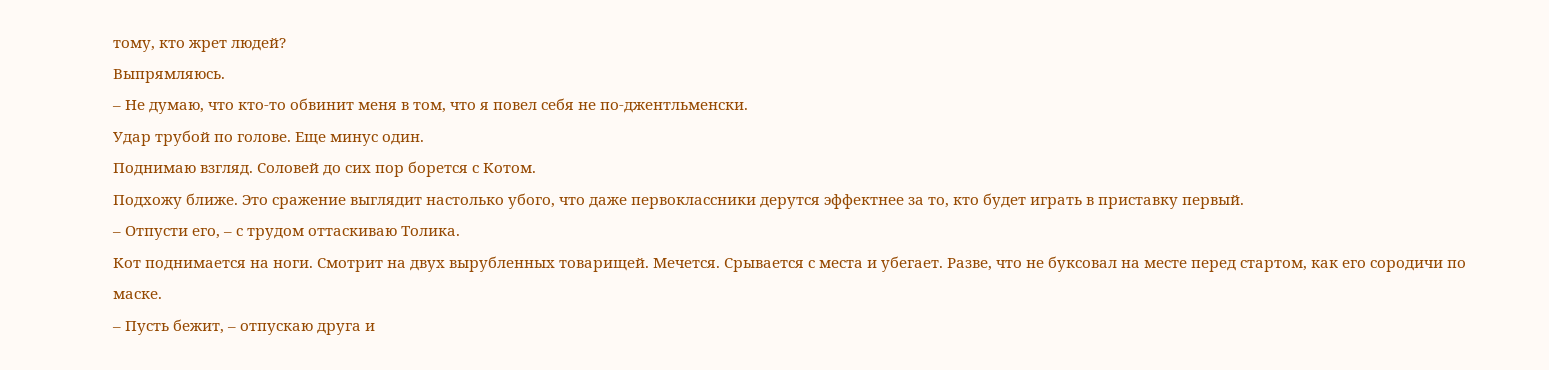тому, кто жрет людей?
Выпрямляюсь.
– Не думаю, что кто-то обвинит меня в том, что я повел себя не по-джентльменски.
Удар трубой по голове. Еще минус один.
Поднимаю взгляд. Соловей до сих пор борется с Котом.
Подхожу ближе. Это сражение выглядит настолько убого, что даже первоклассники дерутся эффектнее за то, кто будет играть в приставку первый.
– Отпусти его, – с трудом оттаскиваю Толика.
Кот поднимается на ноги. Смотрит на двух вырубленных товарищей. Мечется. Срывается с места и убегает. Разве, что не буксовал на месте перед стартом, как его сородичи по маске.
– Пусть бежит, – отпускаю друга и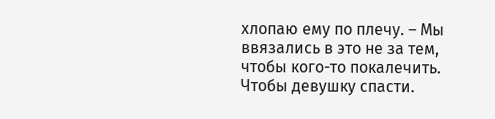хлопаю ему по плечу. – Мы ввязались в это не за тем, чтобы кого-то покалечить. Чтобы девушку спасти.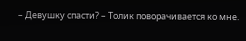– Девушку спасти? – Толик поворачивается ко мне.